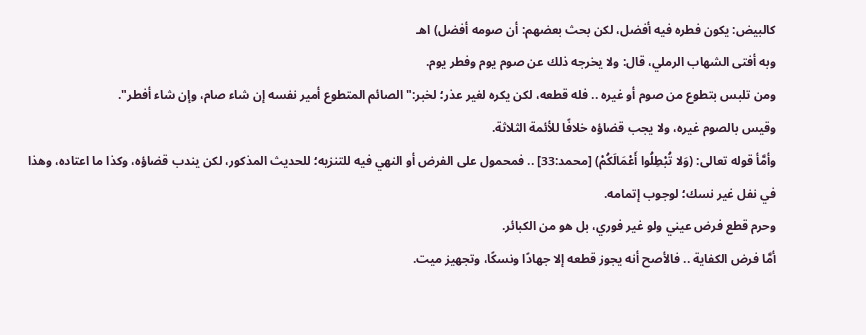كالبيض: يكون فطره فيه أفضل، لكن بحث بعضهم: أن صومه أفضل) اهـ
وبه أفتى الشهاب الرملي، قال: ولا يخرجه ذلك عن صوم يوم وفطر يوم.
ومن تلبس بتطوع من صوم أو غيره .. فله قطعه، لكن يكره لغير عذر؛ لخبر:"الصائم المتطوع أمير نفسه إن شاء صام، وإن شاء أفطر".
وقيس بالصوم غيره، ولا يجب قضاؤه خلافًا للأئمة الثلاثة.
وأمَّأ قوله تعالى: (وَلا تُبْطِلُوا أَعْمَالَكُمْ) [محمد:33] .. فمحمول على الفرض أو النهي فيه للتنزيه؛ للحديث المذكور، لكن يندب قضاؤه، وكذا ما اعتاده، وهذا في نفل غير نسك؛ لوجوب إتمامه.
وحرم قطع فرض عيني ولو غير فوري، بل هو من الكبائر.
أمَّا فرض الكفاية .. فالأصح أنه يجوز قطعه إلا جهادًا ونسكًا، وتجهيز ميت.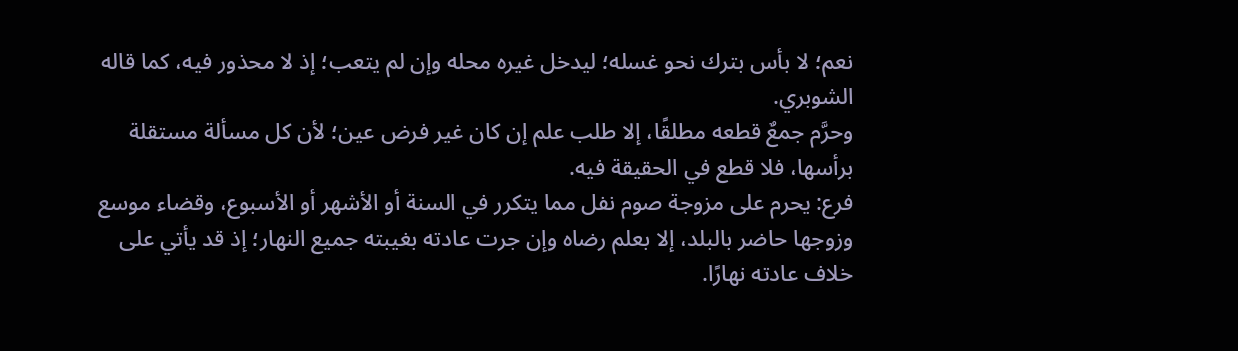نعم؛ لا بأس بترك نحو غسله؛ ليدخل غيره محله وإن لم يتعب؛ إذ لا محذور فيه، كما قاله الشوبري.
وحرَّم جمعٌ قطعه مطلقًا، إلا طلب علم إن كان غير فرض عين؛ لأن كل مسألة مستقلة برأسها، فلا قطع في الحقيقة فيه.
فرع: يحرم على مزوجة صوم نفل مما يتكرر في السنة أو الأشهر أو الأسبوع، وقضاء موسع وزوجها حاضر بالبلد، إلا بعلم رضاه وإن جرت عادته بغيبته جميع النهار؛ إذ قد يأتي على خلاف عادته نهارًا.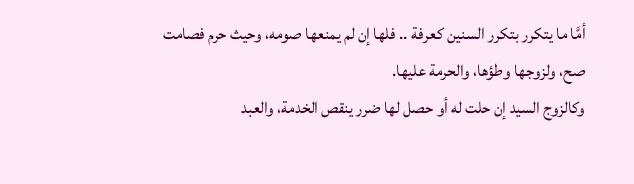أمَّا ما يتكرر بتكرر السنين كعرفة .. فلها إن لم يمنعها صومه، وحيث حرم فصامت صح، ولزوجها وطؤها، والحرمة عليها.
وكالزوج السيد إن حلت له أو حصل لها ضرر ينقص الخدمة، والعبد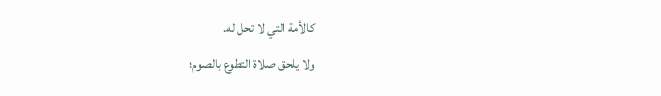كالأمة التي لا تحل له.
ولا يلحق صلاة التطوع بالصوم؛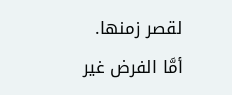لقصر زمنها.
أمَّا الفرض غير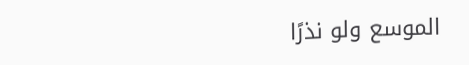الموسع ولو نذرًا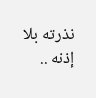نذرته بلا إذنه ..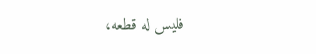فليس له قطعه،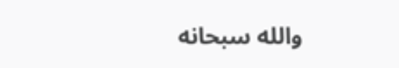والله سبحانه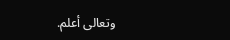وتعالى أعلم.